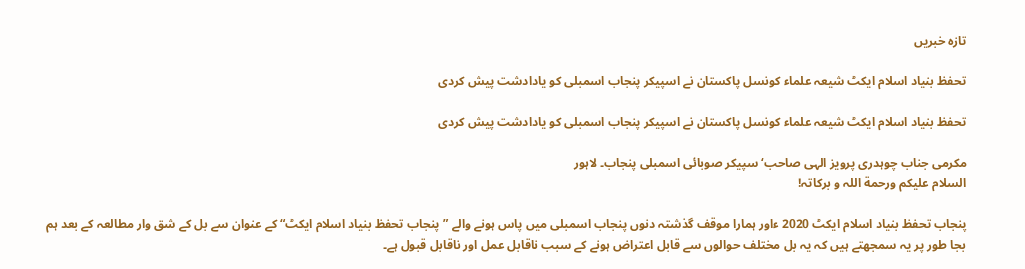تازه خبریں

تحفظ بنیاد اسلام ایکٹ شیعہ علماء کونسل پاکستان نے اسپیکر پنجاب اسمبلی کو یادادشت پیش کردی

تحفظ بنیاد اسلام ایکٹ شیعہ علماء کونسل پاکستان نے اسپیکر پنجاب اسمبلی کو یادادشت پیش کردی

مکرمی جناب چوہدری پرویز الہی صاحب‘ سپیکر صوبائی اسمبلی پنجاب۔ لاہور
السلام علیکم ورحمة اللہ و برکاتہ!

پنجاب تحفظ بنیاد اسلام ایکٹ 2020 ءاور ہمارا موقف گذشتہ دنوں پنجاب اسمبلی میں پاس ہونے والے ”پنجاب تحفظ بنیاد اسلام ایکٹ“ کے عنوان سے بل کے شق وار مطالعہ کے بعد ہم بجا طور پر یہ سمجھتے ہیں کہ یہ بل مختلف حوالوں سے قابل اعتراض ہونے کے سبب ناقابل عمل اور ناقابل قبول ہے۔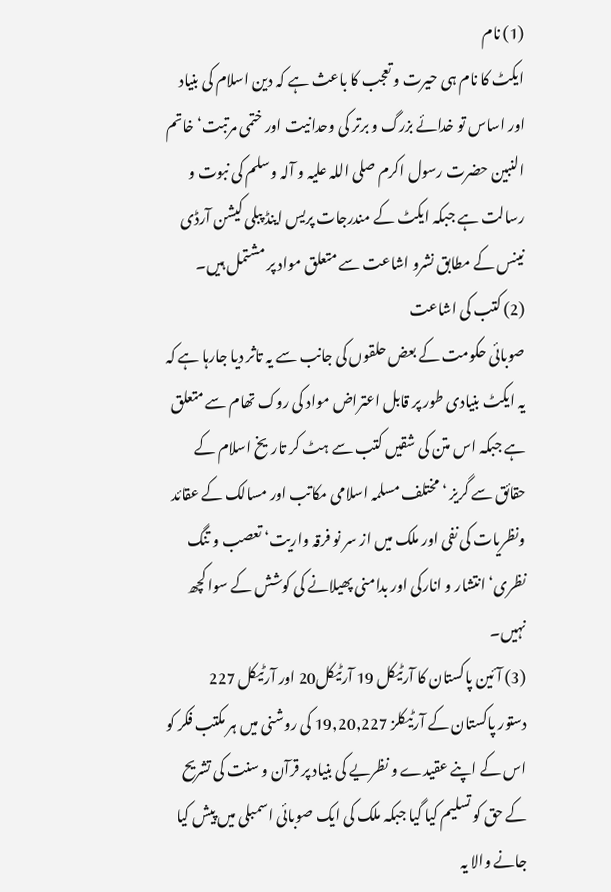(1) نام
ایکٹ کا نام ہی حیرت و تعجب کا باعث ہے کہ دین اسلام کی بنیاد اور اساس تو خدائے بزرگ و برتر کی وحدانیت اور ختمی مرتبت‘ خاتم النبین حضرت رسول اکرم صلی اللہ علیہ و آلہ وسلم کی نبوت و رسالت ہے جبکہ ایکٹ کے مندرجات پریس اینڈ پبلی کیشن آرڈی نینس کے مطابق نشرو اشاعت سے متعلق مواد پر مشتمل ہیں۔
(2) کتب کی اشاعت
صوبائی حکومت کے بعض حلقوں کی جانب سے یہ تاثر دیا جارہا ہے کہ یہ ایکٹ بنیادی طور پر قابل اعتراض مواد کی روک تھام سے متعلق ہے جبکہ اس متن کی شقیں کتب سے ہٹ کر تاریخ اسلام کے حقائق سے گریز ‘ مختلف مسلمہ اسلامی مکاتب اور مسالک کے عقائد ونظریات کی نفی اور ملک میں از سر نو فرقہ واریت‘ تعصب و تنگ نظری‘ انتشار و انارکی اور بدامنی پھیلانے کی کوشش کے سوا کچھ نہیں۔
(3) آئین پاکستان کا آرٹیکل 19 آرٹیکل20 اور آرٹیکل 227
دستور پاکستان کے آرٹیکلز 19,20,227 کی روشنی میں ہر مکتب فکر کو اس کے اپنے عقیدے و نظریے کی بنیاد پر قرآن و سنت کی تشریح کے حق کو تسلیم کیا گیا جبکہ ملک کی ایک صوبائی اسمبلی میں پیش کیا جانے والا یہ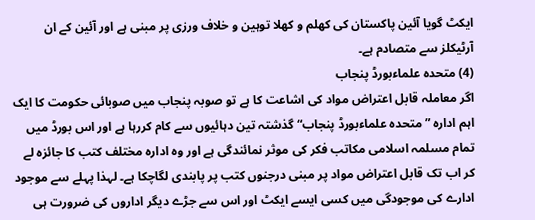ایکٹ گویا آئین پاکستان کی کھلم و کھلا توہین و خلاف ورزی پر مبنی ہے اور آئین کے ان آرٹیکلز سے متصادم ہے۔
(4) متحدہ علماءبورڈ پنجاب
اگر معاملہ قابل اعتراض مواد کی اشاعت کا ہے تو صوبہ پنجاب میں صوبائی حکومت کا ایک اہم ادارہ ”متحدہ علماءبورڈ پنجاب“ گذشتہ تین دہائیوں سے کام کررہا ہے اور اس بورڈ میں تمام مسلمہ اسلامی مکاتب فکر کی موثر نمائندگی ہے اور وہ ادارہ مختلف کتب کا جائزہ لے کر اب تک قابل اعتراض مواد پر مبنی درجنوں کتب پر پابندی لگاچکا ہے۔ لہذا پہلے سے موجود ادارے کی موجودگی میں کسی ایسے ایکٹ اور اس سے جڑے دیگر اداروں کی ضرورت ہی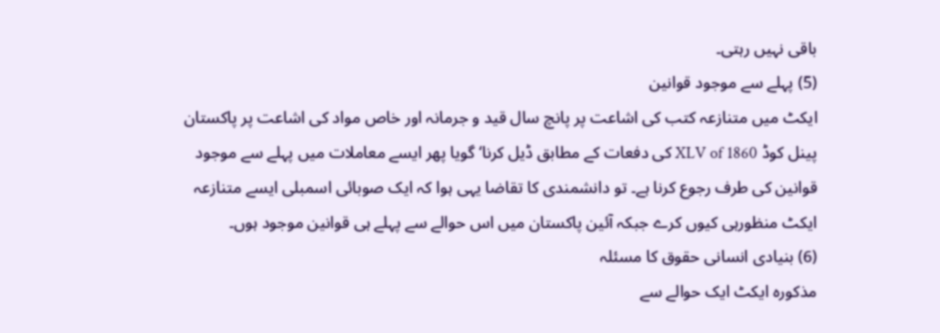باقی نہیں رہتی۔
(5) پہلے سے موجود قوانین
ایکٹ میں متنازعہ کتب کی اشاعت پر پانچ سال قید و جرمانہ اور خاص مواد کی اشاعت پر پاکستان پینل کوڈ XLV of 1860 کی دفعات کے مطابق ڈیل کرنا‘ گویا پھر ایسے معاملات میں پہلے سے موجود قوانین کی طرف رجوع کرنا ہے۔ تو دانشمندی کا تقاضا یہی ہوا کہ ایک صوبائی اسمبلی ایسے متنازعہ ایکٹ منظورہی کیوں کرے جبکہ آئین پاکستان میں اس حوالے سے پہلے ہی قوانین موجود ہوں۔
(6) بنیادی انسانی حقوق کا مسئلہ
مذکورہ ایکٹ ایک حوالے سے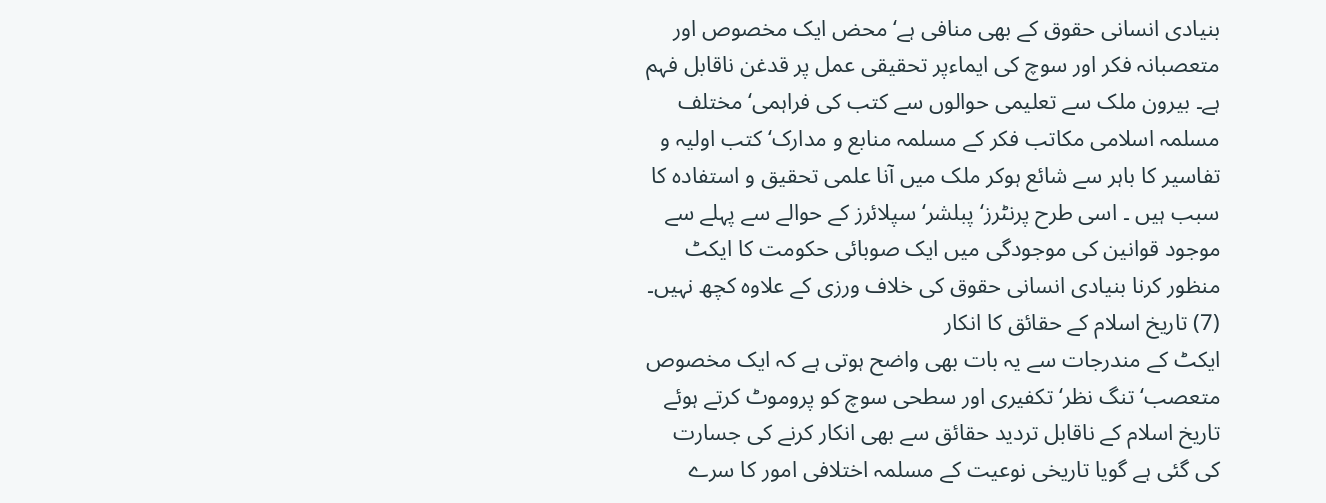بنیادی انسانی حقوق کے بھی منافی ہے‘ محض ایک مخصوص اور متعصبانہ فکر اور سوچ کی ایماءپر تحقیقی عمل پر قدغن ناقابل فہم ہے۔ بیرون ملک سے تعلیمی حوالوں سے کتب کی فراہمی‘ مختلف مسلمہ اسلامی مکاتب فکر کے مسلمہ منابع و مدارک‘ کتب اولیہ و تفاسیر کا باہر سے شائع ہوکر ملک میں آنا علمی تحقیق و استفادہ کا سبب ہیں ۔ اسی طرح پرنٹرز‘ پبلشر‘ سپلائرز کے حوالے سے پہلے سے موجود قوانین کی موجودگی میں ایک صوبائی حکومت کا ایکٹ منظور کرنا بنیادی انسانی حقوق کی خلاف ورزی کے علاوہ کچھ نہیں۔
(7) تاریخ اسلام کے حقائق کا انکار
ایکٹ کے مندرجات سے یہ بات بھی واضح ہوتی ہے کہ ایک مخصوص متعصب‘ تنگ نظر‘ تکفیری اور سطحی سوچ کو پروموٹ کرتے ہوئے تاریخ اسلام کے ناقابل تردید حقائق سے بھی انکار کرنے کی جسارت کی گئی ہے گویا تاریخی نوعیت کے مسلمہ اختلافی امور کا سرے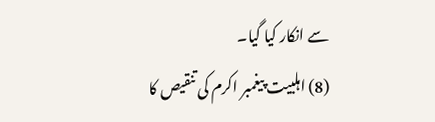سے انکار کیا گیا۔
(8) اہلبیت پیغمبر اکرم کی تنقیص کا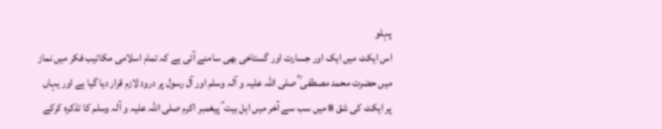پہلو
اس ایکٹ میں ایک اور جسارت اور گستاخی بھی سامنے آئی ہے کہ تمام اسلامی مکاتیب فکر میں نماز میں حضرت محمد مصطفی ؒ صلی اللہ علیہ و آلہ وسلم اور آل رسول پر درود لازم قرار دیا گیا ہے اور یہاں پر ایکٹ کی شق 8 میں سب سے آخر میں اہل بیت ؑ پیغمبر اکرم صلی اللہ علیہ و آلہ وسلم کا تذکرہ کرکے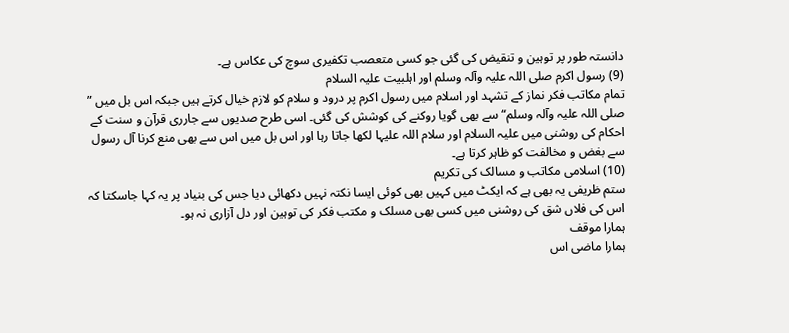دانستہ طور پر توہین و تنقیض کی گئی جو کسی متعصب تکفیری سوچ کی عکاس ہے۔
(9) رسول اکرم صلی اللہ علیہ وآلہ وسلم اور اہلبیت علیہ السلام
تمام مکاتب فکر نماز کے تشہد اور اسلام میں رسول اکرم پر درود و سلام کو لازم خیال کرتے ہیں جبکہ اس بل میں ” صلی اللہ علیہ وآلہ وسلم“ سے بھی گویا روکنے کی کوشش کی گئی۔ اسی طرح صدیوں سے جارری قرآن و سنت کے احکام کی روشنی میں علیہ السلام اور سلام اللہ علیہا لکھا جاتا رہا اور اس بل میں اس سے بھی منع کرنا آل رسول سے بغض و مخالفت کو ظاہر کرتا ہے۔
(10) اسلامی مکاتب و مسالک کی تکریم
ستم ظریفی یہ بھی ہے کہ ایکٹ میں کہیں بھی کوئی ایسا نکتہ نہیں دکھائی دیا جس کی بنیاد پر یہ کہا جاسکتا کہ اس کی فلاں شق کی روشنی میں کسی بھی مسلک و مکتب فکر کی توہین اور دل آزاری نہ ہو۔
ہمارا موقف
ہمارا ماضی اس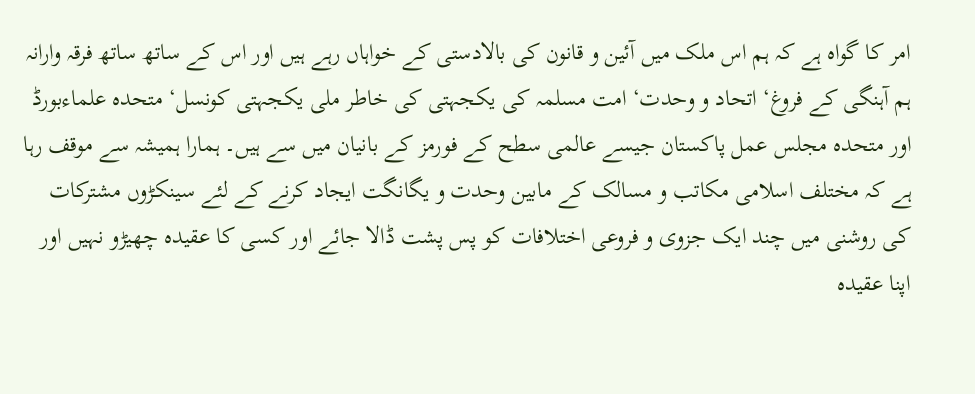امر کا گواہ ہے کہ ہم اس ملک میں آئین و قانون کی بالادستی کے خواہاں رہے ہیں اور اس کے ساتھ ساتھ فرقہ وارانہ ہم آہنگی کے فروغ‘ اتحاد و وحدت‘ امت مسلمہ کی یکجہتی کی خاطر ملی یکجہتی کونسل‘ متحدہ علماءبورڈ اور متحدہ مجلس عمل پاکستان جیسے عالمی سطح کے فورمز کے بانیان میں سے ہیں۔ ہمارا ہمیشہ سے موقف رہا ہے کہ مختلف اسلامی مکاتب و مسالک کے مابین وحدت و یگانگت ایجاد کرنے کے لئے سینکڑوں مشترکات کی روشنی میں چند ایک جزوی و فروعی اختلافات کو پس پشت ڈالا جائے اور کسی کا عقیدہ چھیڑو نہیں اور اپنا عقیدہ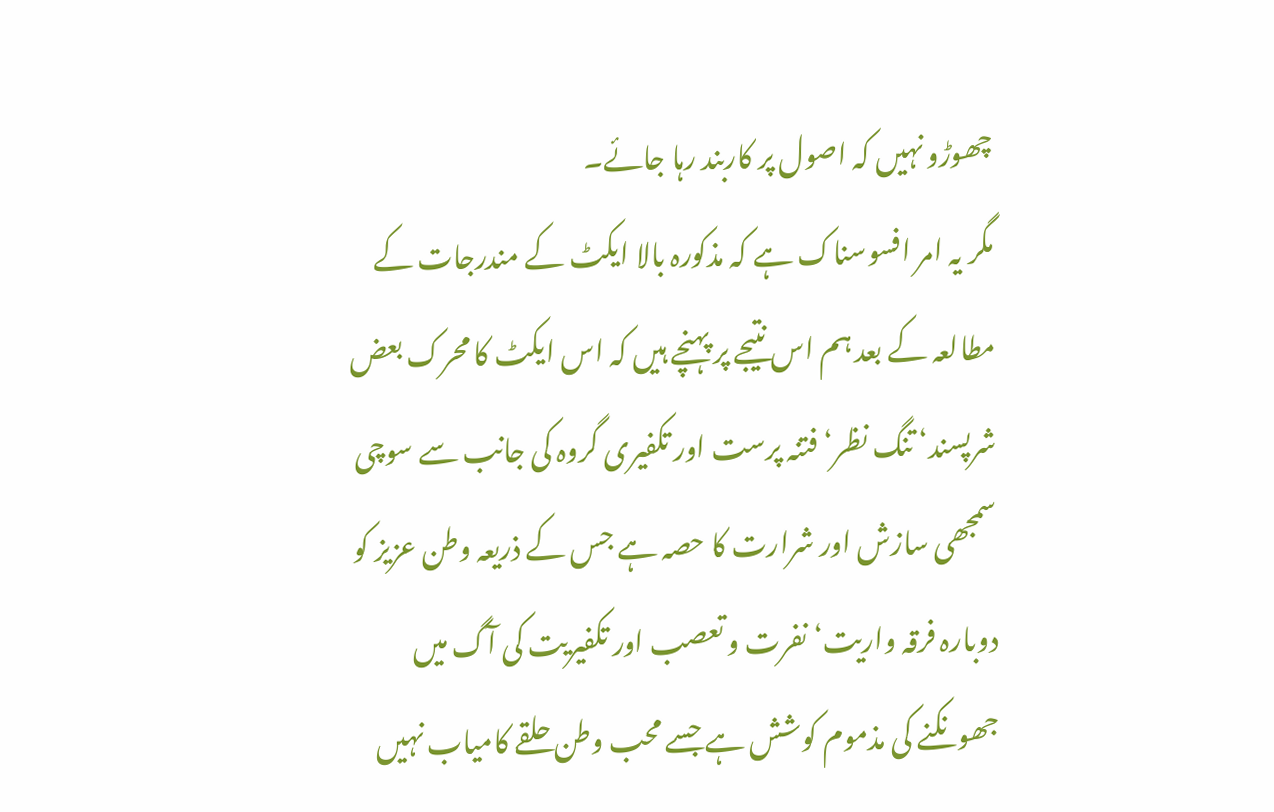چھوڑو نہیں کہ اصول پر کاربند رہا جائے۔
مگر یہ امر افسوسناک ہے کہ مذکورہ بالا ایکٹ کے مندرجات کے مطالعہ کے بعد ہم اس نتیجے پر پہنچے ہیں کہ اس ایکٹ کا محرک بعض شرپسند‘ تنگ نظر‘ فتنہ پرست اور تکفیری گروہ کی جانب سے سوچی سمجھی سازش اور شرارت کا حصہ ہے جس کے ذریعہ وطن عزیز کو دوبارہ فرقہ واریت‘ نفرت و تعصب اور تکفیریت کی آگ میں جھونکنے کی مذموم کوشش ہے جسے محب وطن حلقے کامیاب نہیں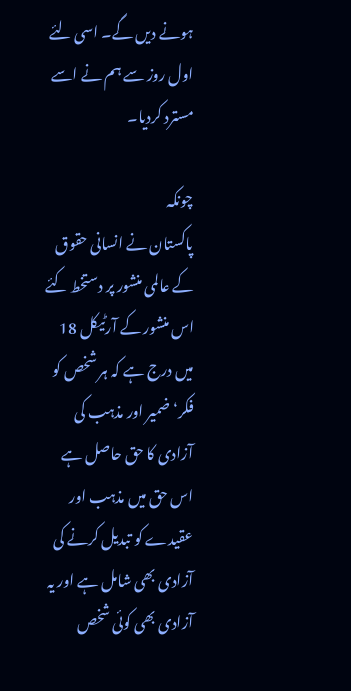ہونے دیں گے۔ اسی لئے اول روز سے ہم نے اسے مسترد کردیا۔

چونکہ
پاکستان نے انسانی حقوق کے عالمی منشور پر دستخط کئے اس منشور کے آرٹیکل 18 میں درج ہے کہ ہر شخص کو فکر‘ ضمیر اور مذہب کی آزادی کا حق حاصل ہے اس حق میں مذہب اور عقیدے کو تبدیل کرنے کی آزادی بھی شامل ہے اور یہ آزادی بھی کوئی شخص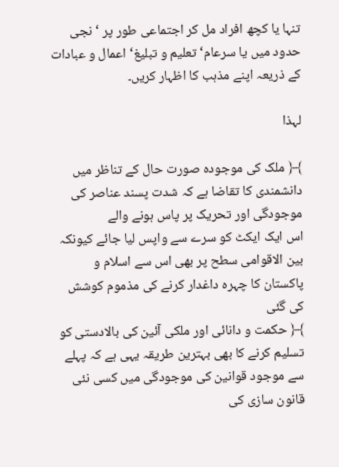تنہا یا کچھ افراد مل کر اجتماعی طور پر ‘ نجی حدود میں یا سرعام‘ تعلیم و تبلیغ‘ اعمال و عبادات کے ذریعہ اپنے مذہب کا اظہار کریں۔

لہذا

﴾﴿ ملک کی موجودہ صورت حال کے تناظر میں دانشمندی کا تقاضا ہے کہ شدت پسند عناصر کی موجودگی اور تحریک پر پاس ہونے والے
اس ایک ایکٹ کو سرے سے واپس لیا جائے کیونکہ بین الاقوامی سطح پر بھی اس سے اسلام و پاکستان کا چہرہ داغدار کرنے کی مذموم کوشش کی گئی
﴾﴿ حکمت و دانائی اور ملکی آئین کی بالادستی کو تسلیم کرنے کا بھی بہترین طریقہ یہی ہے کہ پہلے سے موجود قوانین کی موجودگی میں کسی نئی قانون سازی کی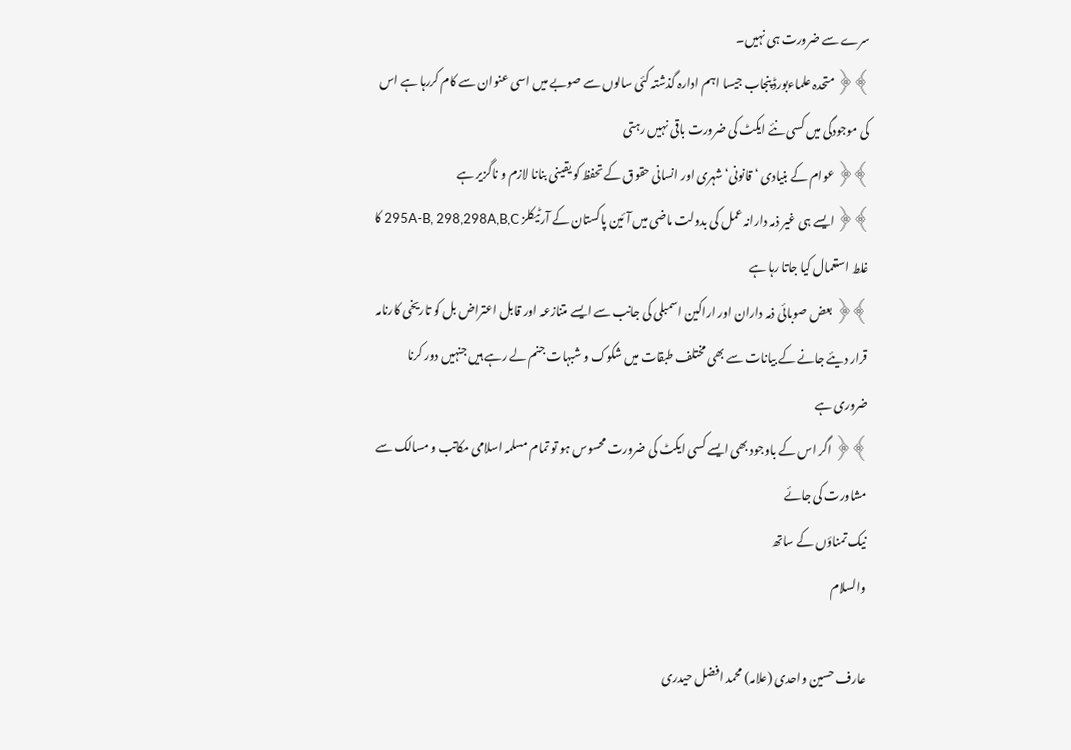سرے سے ضرورت ہی نہیں۔
﴾﴿ متحدہ علماءبورڈ پنجاب جیسا اہم ادارہ گذشتہ کئی سالوں سے صوبے میں اسی عنوان سے کام کررہا ہے اس کی موجودگی میں کسی نئے ایکٹ کی ضرورت باقی نہیں رہتی
﴾﴿ عوام کے بنیادی ‘ قانونی‘ شہری اور انسانی حقوق کے تحفظ کو یقینی بنانا لازم و ناگزیر ہے
﴾﴿ ایسے ہی غیر ذمہ دارانہ عمل کی بدولت ماضی میں آئین پاکستان کے آرٹیکلز 295A-B, 298,298A,B,C کا غلط استعمال کیا جاتا رہا ہے
﴾﴿ بعض صوبائی ذمہ داران اور اراکین اسمبلی کی جانب سے ایسے متنازعہ اور قابل اعتراض بل کو تاریخی کارنامہ قرار دیئے جانے کے بیانات سے بھی مختلف طبقات میں شکوک و شبہات جنم لے رہے ہیں جنہیں دور کرنا ضروری ہے
﴾﴿ اگر اس کے باوجود بھی ایسے کسی ایکٹ کی ضرورت محسوس ہو تو تمام مسلمہ اسلامی مکاتب و مسالک سے مشاورت کی جائے
نیک تمناؤں کے ساتھ
والسلام

عارف حسین واحدی (علامہ) محمد افضل حیدری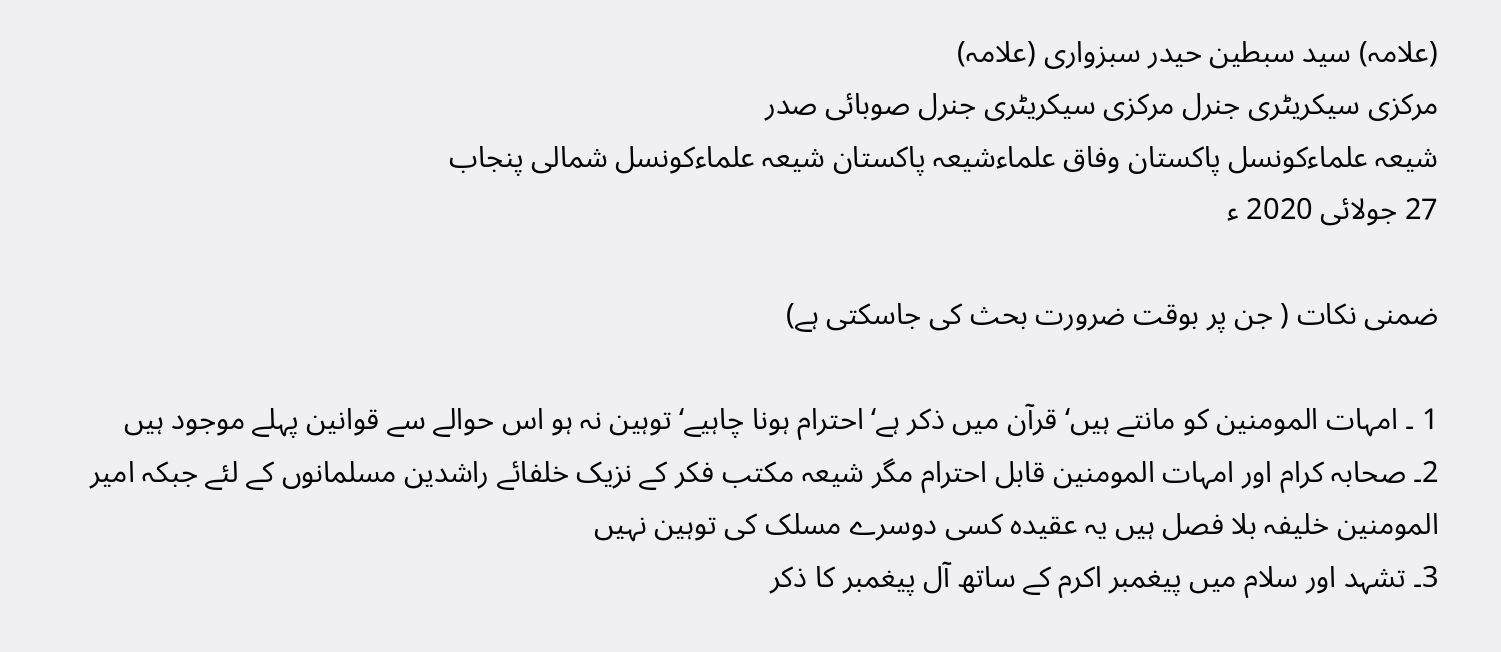(علامہ) سید سبطین حیدر سبزواری (علامہ)
مرکزی سیکریٹری جنرل مرکزی سیکریٹری جنرل صوبائی صدر
شیعہ علماءکونسل پاکستان وفاق علماءشیعہ پاکستان شیعہ علماءکونسل شمالی پنجاب
27 جولائی 2020 ء

ضمنی نکات ( جن پر بوقت ضرورت بحث کی جاسکتی ہے)

1 ۔ امہات المومنین کو مانتے ہیں‘ قرآن میں ذکر ہے‘ احترام ہونا چاہیے‘ توہین نہ ہو اس حوالے سے قوانین پہلے موجود ہیں
2۔ صحابہ کرام اور امہات المومنین قابل احترام مگر شیعہ مکتب فکر کے نزیک خلفائے راشدین مسلمانوں کے لئے جبکہ امیر المومنین خلیفہ بلا فصل ہیں یہ عقیدہ کسی دوسرے مسلک کی توہین نہیں
3۔ تشہد اور سلام میں پیغمبر اکرم کے ساتھ آل پیغمبر کا ذکر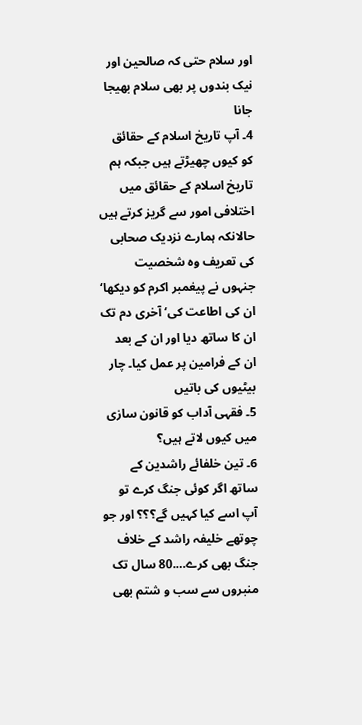اور سلام حتی کہ صالحین اور نیک بندوں پر بھی سلام بھیجا جانا
4۔ آپ تاریخ اسلام کے حقائق کو کیوں چھیڑتے ہیں جبکہ ہم تاریخ اسلام کے حقائق میں اختلافی امور سے گریز کرتے ہیں حالانکہ ہمارے نزدیک صحابی کی تعریف وہ شخصیت جنہوں نے پیغمبر اکرم کو دیکھا‘ ان کی اطاعت کی‘ آخری دم تک ان کا ساتھ دیا اور ان کے بعد ان کے فرامین پر عمل کیا۔ چار بیٹیوں کی باتیں
5۔ فقہی آداب کو قانون سازی میں کیوں لاتے ہیں؟
6۔ تین خلفائے راشدین کے ساتھ اگر کوئی جنگ کرے تو آپ اسے کیا کہیں گے؟؟؟ اور جو چوتھے خلیفہ راشد کے خلاف جنگ بھی کرے….80 سال تک منبروں سے سب و شتم بھی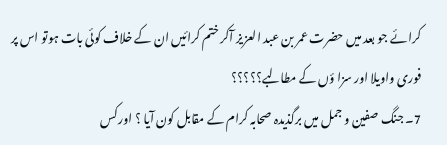کرائے جو بعد میں حضرت عمر بن عبد العزیز آکر ختم کرائیں ان کے خلاف کوئی بات ہوتو اس پر فوری واویلا اور سزا ؤں کے مطالبے؟؟؟؟؟
7۔ جنگ صفین و جمل میں برگذیدہ صحابہ کرام کے مقابل کون آیا ؟ اور کس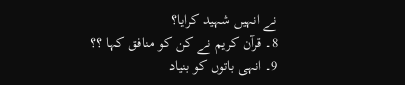نے انہیں شہید کرایا؟
8۔ قرآن کریم نے کن کو منافق کہا ؟؟
9۔ انہی باتوں کو بنیاد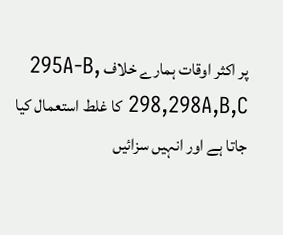پر اکثر اوقات ہمارے خلاف 295A-B, 298,298A,B,C کا غلط استعمال کیا جاتا ہے اور انہیں سزائیں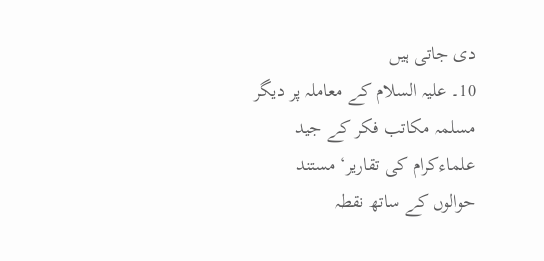دی جاتی ہیں
10۔ علیہ السلام کے معاملہ پر دیگر مسلمہ مکاتب فکر کے جید علماءکرام کی تقاریر‘ مستند حوالوں کے ساتھ نقطہ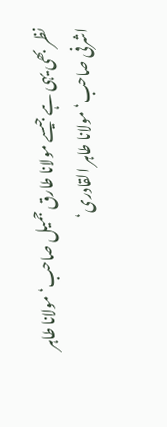نظر بھی یہی ہے جیسے مولانا طارق جمیل صاحب‘ مولانا طاہر اشرفی صاحب‘ مولانا طاہر القادری‘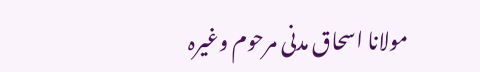مولانا اسحاق مدنی مرحوم وغیرہ